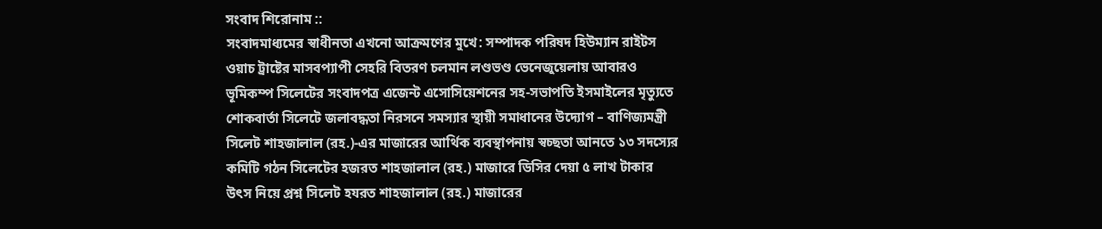সংবাদ শিরোনাম ::
সংবাদমাধ্যমের স্বাধীনতা এখনো আক্রমণের মুখে: সম্পাদক পরিষদ হিউম্যান রাইটস ওয়াচ ট্রাষ্টের মাসবপ্যাপী সেহরি বিতরণ চলমান লণ্ডভণ্ড ভেনেজুয়েলায় আবারও ভূমিকম্প সিলেটের সংবাদপত্র এজেন্ট এসোসিয়েশনের সহ-সভাপতি ইসমাইলের মৃত্যুতে শোকবার্তা সিলেটে জলাবদ্ধতা নিরসনে সমস্যার স্থায়ী সমাধানের উদ্যোগ – বাণিজ্যমন্ত্রী সিলেট শাহজালাল (রহ.)-এর মাজারের আর্থিক ব্যবস্থাপনায় স্বচ্ছতা আনতে ১৩ সদস্যের কমিটি গঠন সিলেটের হজরত শাহজালাল (রহ.) মাজারে ডিসির দেয়া ৫ লাখ টাকার উৎস নিয়ে প্রশ্ন সিলেট হযরত শাহজালাল (রহ.) মাজারের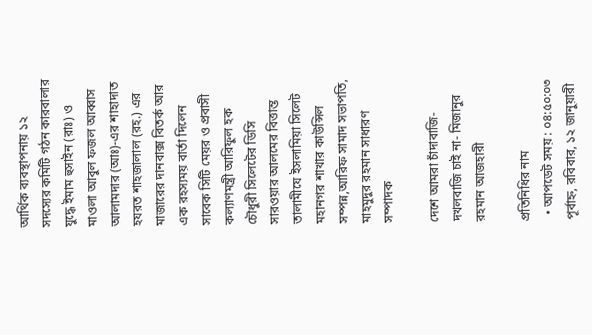আর্থিক ব্যবস্থাপনায় ১২ সদস্যের কমিটি গঠন কারবালার যুদ্ধে ইমাম হুসাইন (রাঃ) ও মাওলা আবুল ফজল আব্বাস আলামদার (আঃ)-এর শাহাদাত হযরত শাহজালাল (রহ.) এর মাজারের দানবাক্স বিতর্ক আর এক রহস্যময় বার্তা দিলেন সাবেক সিটি মেয়র ও প্রবাসী কল্যাণমন্ত্রী আরিফুল হক চৌধুরী সিলেটের ডিসি সারওয়ার আলমের বিত্তান্ত তালামীযে ইসলামিয়া সিলেট মহানগর শাখার কাউন্সিল সম্পন্ন,আরিফ সামাদ সভাপতি, মাহমুদুর রহমান সাধারণ সম্পাদক

দেশে আমরা চাঁদাবাজি-দখলবাজি চাই না- মিজানুর রহমান আজহারী

প্রতিনিধির নাম
  • আপডেট সময় : ০৪:৫০:০৩ পূর্বাহ্ন, রবিবার, ১২ জানুয়ারী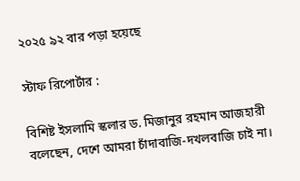২০২৫ ৯২ বার পড়া হয়েছে

স্টাফ রিপোর্টার :

বিশিষ্ট ইসলামি স্কলার ড. মিজানুর রহমান আজহারী বলেছেন, দেশে আমরা চাঁদাবাজি-দখলবাজি চাই না।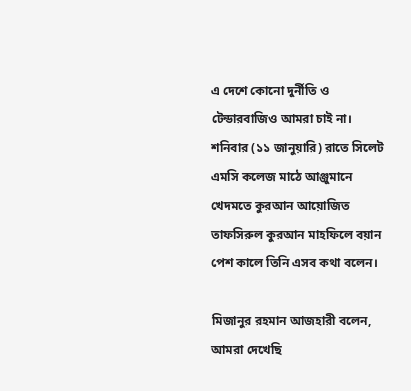এ দেশে কোনো দুর্নীতি ও টেন্ডারবাজিও আমরা চাই না। শনিবার (১১ জানুয়ারি) রাতে সিলেট এমসি কলেজ মাঠে আঞ্জুমানে খেদমতে কুরআন আয়োজিত তাফসিরুল কুরআন মাহফিলে বয়ান পেশ কালে তিনি এসব কথা বলেন।

মিজানুর রহমান আজহারী বলেন, আমরা দেখেছি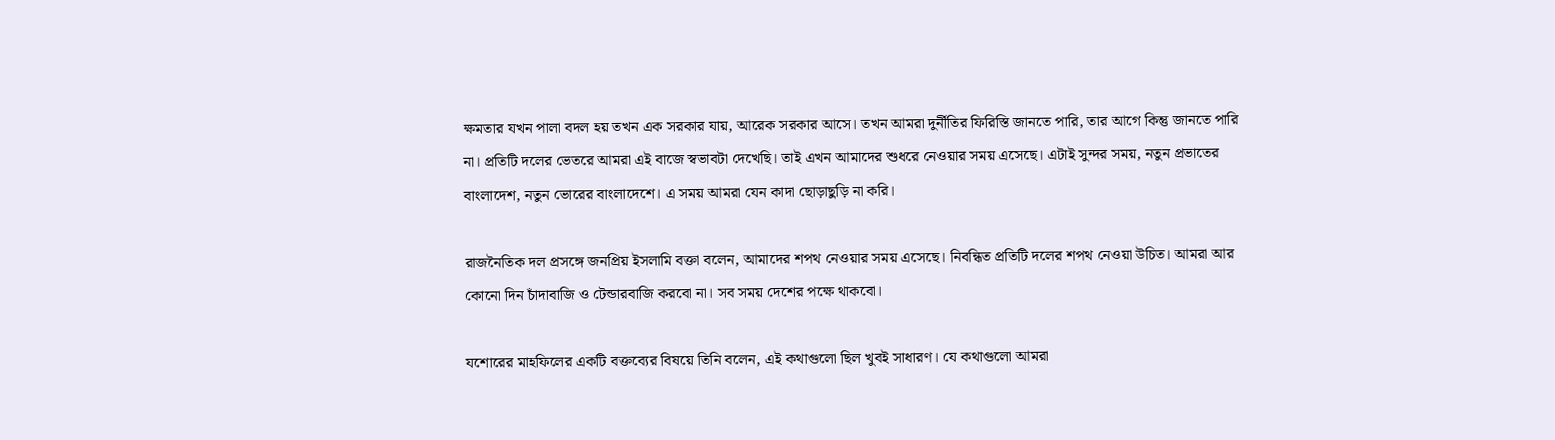ক্ষমতার যখন পালা বদল হয় তখন এক সরকার যায়, আরেক সরকার আসে। তখন আমরা দুর্নীতির ফিরিস্তি জানতে পারি, তার আগে কিন্তু জানতে পারি না। প্রতিটি দলের ভেতরে আমরা এই বাজে স্বভাবটা দেখেছি। তাই এখন আমাদের শুধরে নেওয়ার সময় এসেছে। এটাই সুন্দর সময়, নতুন প্রভাতের বাংলাদেশ, নতুন ভোরের বাংলাদেশে। এ সময় আমরা যেন কাদা ছোড়াছুড়ি না করি।

রাজনৈতিক দল প্রসঙ্গে জনপ্রিয় ইসলামি বক্তা বলেন, আমাদের শপথ নেওয়ার সময় এসেছে। নিবন্ধিত প্রতিটি দলের শপথ নেওয়া উচিত। আমরা আর কোনো দিন চাঁদাবাজি ও টেন্ডারবাজি করবো না। সব সময় দেশের পক্ষে থাকবো।

যশোরের মাহফিলের একটি বক্তব্যের বিষয়ে তিনি বলেন, এই কথাগুলো ছিল খুবই সাধারণ। যে কথাগুলো আমরা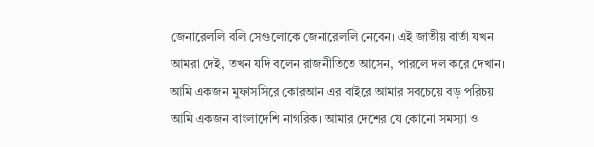জেনারেললি বলি সেগুলোকে জেনারেললি নেবেন। এই জাতীয় বার্তা যখন আমরা দেই, তখন যদি বলেন রাজনীতিতে আসেন, পারলে দল করে দেখান। আমি একজন মুফাসসিরে কোরআন এর বাইরে আমার সবচেয়ে বড় পরিচয় আমি একজন বাংলাদেশি নাগরিক। আমার দেশের যে কোনো সমস্যা ও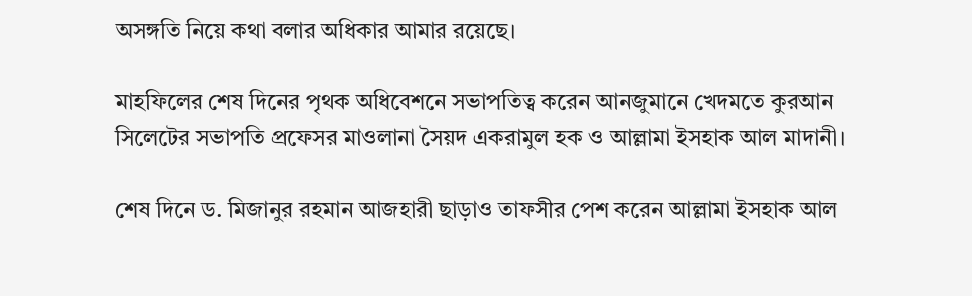অসঙ্গতি নিয়ে কথা বলার অধিকার আমার রয়েছে।

মাহফিলের শেষ দিনের পৃথক অধিবেশনে সভাপতিত্ব করেন আনজুমানে খেদমতে কুরআন সিলেটের সভাপতি প্রফেসর মাওলানা সৈয়দ একরামুল হক ও আল্লামা ইসহাক আল মাদানী।

শেষ দিনে ড. মিজানুর রহমান আজহারী ছাড়াও তাফসীর পেশ করেন আল্লামা ইসহাক আল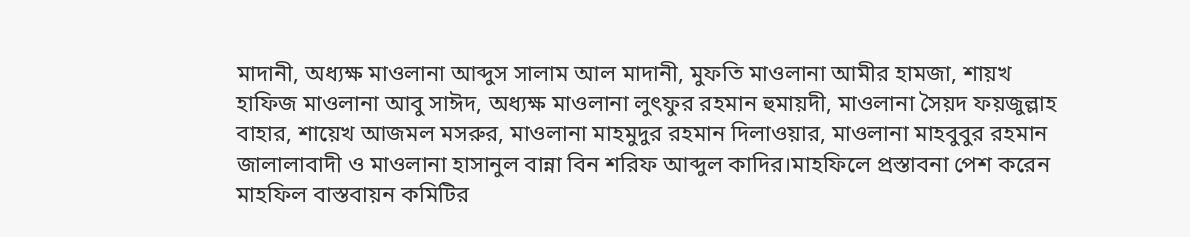মাদানী, অধ্যক্ষ মাওলানা আব্দুস সালাম আল মাদানী, মুফতি মাওলানা আমীর হামজা, শায়খ হাফিজ মাওলানা আবু সাঈদ, অধ্যক্ষ মাওলানা লুৎফুর রহমান হুমায়দী, মাওলানা সৈয়দ ফয়জুল্লাহ বাহার, শায়েখ আজমল মসরুর, মাওলানা মাহমুদুর রহমান দিলাওয়ার, মাওলানা মাহবুবুর রহমান জালালাবাদী ও মাওলানা হাসানুল বান্না বিন শরিফ আব্দুল কাদির।মাহফিলে প্রস্তাবনা পেশ করেন মাহফিল বাস্তবায়ন কমিটির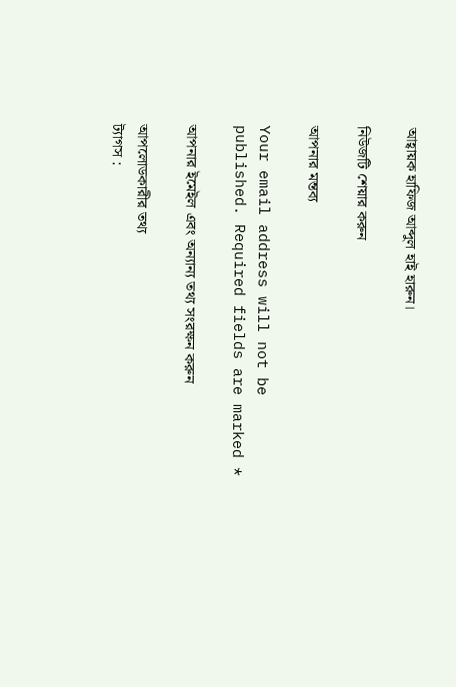আহ্বায়ক হাফিজ আব্দুল হাই হারুন।

নিউজটি শেয়ার করুন

আপনার মন্তব্য

Your email address will not be published. Required fields are marked *

আপনার ইমেইল এবং অন্যান্য তথ্য সংরক্ষন করুন

আপলোডকারীর তথ্য
ট্যাগস :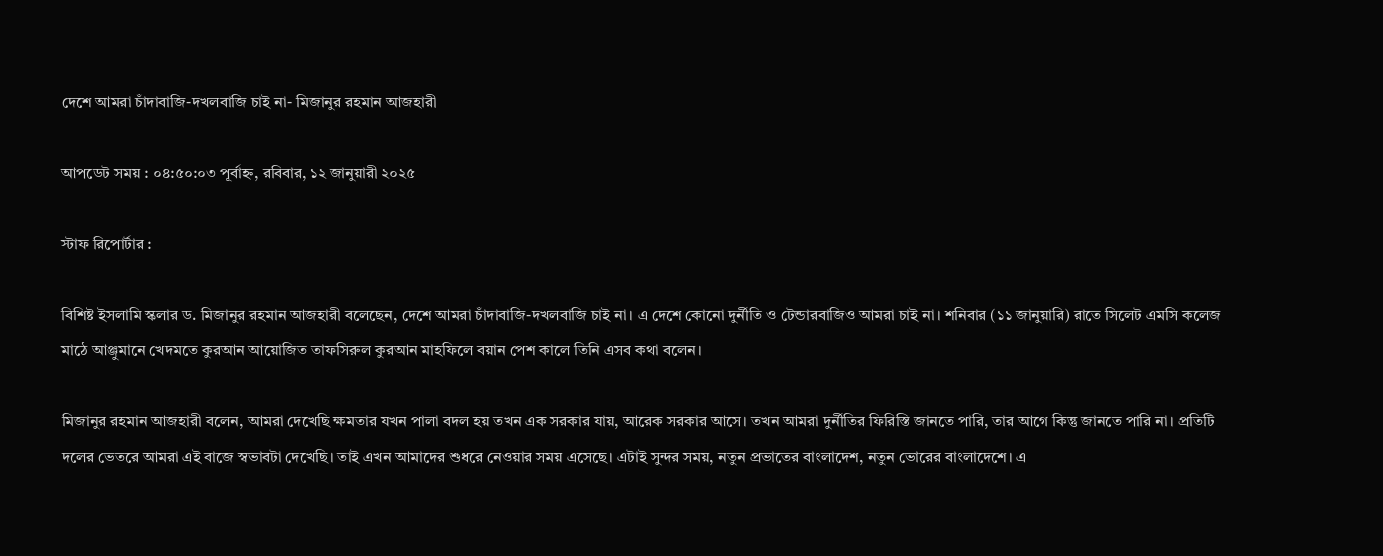দেশে আমরা চাঁদাবাজি-দখলবাজি চাই না- মিজানুর রহমান আজহারী

আপডেট সময় : ০৪:৫০:০৩ পূর্বাহ্ন, রবিবার, ১২ জানুয়ারী ২০২৫

স্টাফ রিপোর্টার :

বিশিষ্ট ইসলামি স্কলার ড. মিজানুর রহমান আজহারী বলেছেন, দেশে আমরা চাঁদাবাজি-দখলবাজি চাই না। এ দেশে কোনো দুর্নীতি ও টেন্ডারবাজিও আমরা চাই না। শনিবার (১১ জানুয়ারি) রাতে সিলেট এমসি কলেজ মাঠে আঞ্জুমানে খেদমতে কুরআন আয়োজিত তাফসিরুল কুরআন মাহফিলে বয়ান পেশ কালে তিনি এসব কথা বলেন।

মিজানুর রহমান আজহারী বলেন, আমরা দেখেছি ক্ষমতার যখন পালা বদল হয় তখন এক সরকার যায়, আরেক সরকার আসে। তখন আমরা দুর্নীতির ফিরিস্তি জানতে পারি, তার আগে কিন্তু জানতে পারি না। প্রতিটি দলের ভেতরে আমরা এই বাজে স্বভাবটা দেখেছি। তাই এখন আমাদের শুধরে নেওয়ার সময় এসেছে। এটাই সুন্দর সময়, নতুন প্রভাতের বাংলাদেশ, নতুন ভোরের বাংলাদেশে। এ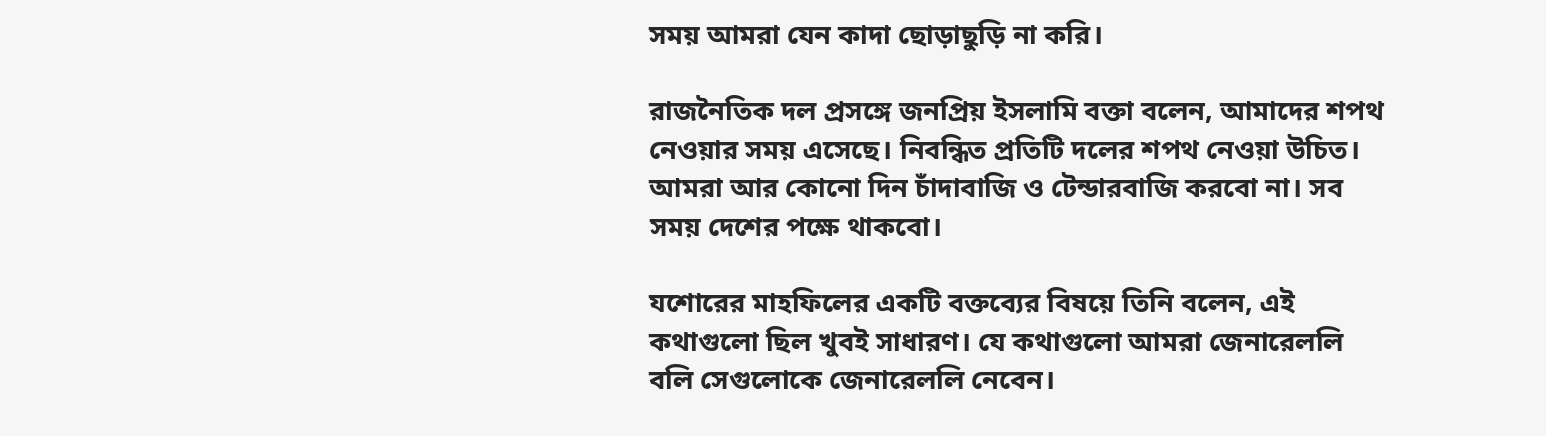সময় আমরা যেন কাদা ছোড়াছুড়ি না করি।

রাজনৈতিক দল প্রসঙ্গে জনপ্রিয় ইসলামি বক্তা বলেন, আমাদের শপথ নেওয়ার সময় এসেছে। নিবন্ধিত প্রতিটি দলের শপথ নেওয়া উচিত। আমরা আর কোনো দিন চাঁদাবাজি ও টেন্ডারবাজি করবো না। সব সময় দেশের পক্ষে থাকবো।

যশোরের মাহফিলের একটি বক্তব্যের বিষয়ে তিনি বলেন, এই কথাগুলো ছিল খুবই সাধারণ। যে কথাগুলো আমরা জেনারেললি বলি সেগুলোকে জেনারেললি নেবেন।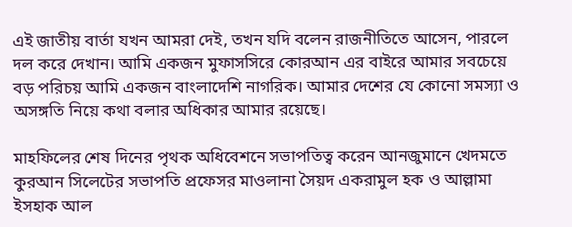এই জাতীয় বার্তা যখন আমরা দেই, তখন যদি বলেন রাজনীতিতে আসেন, পারলে দল করে দেখান। আমি একজন মুফাসসিরে কোরআন এর বাইরে আমার সবচেয়ে বড় পরিচয় আমি একজন বাংলাদেশি নাগরিক। আমার দেশের যে কোনো সমস্যা ও অসঙ্গতি নিয়ে কথা বলার অধিকার আমার রয়েছে।

মাহফিলের শেষ দিনের পৃথক অধিবেশনে সভাপতিত্ব করেন আনজুমানে খেদমতে কুরআন সিলেটের সভাপতি প্রফেসর মাওলানা সৈয়দ একরামুল হক ও আল্লামা ইসহাক আল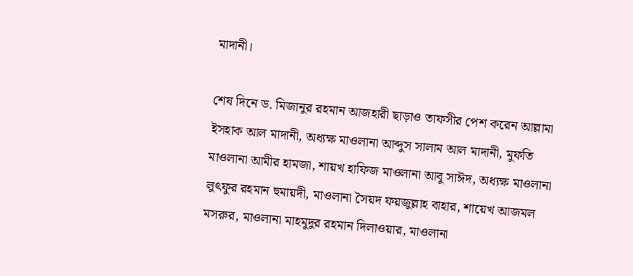মাদানী।

শেষ দিনে ড. মিজানুর রহমান আজহারী ছাড়াও তাফসীর পেশ করেন আল্লামা ইসহাক আল মাদানী, অধ্যক্ষ মাওলানা আব্দুস সালাম আল মাদানী, মুফতি মাওলানা আমীর হামজা, শায়খ হাফিজ মাওলানা আবু সাঈদ, অধ্যক্ষ মাওলানা লুৎফুর রহমান হুমায়দী, মাওলানা সৈয়দ ফয়জুল্লাহ বাহার, শায়েখ আজমল মসরুর, মাওলানা মাহমুদুর রহমান দিলাওয়ার, মাওলানা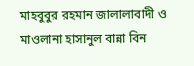মাহবুবুর রহমান জালালাবাদী ও মাওলানা হাসানুল বান্না বিন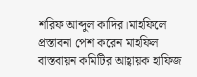শরিফ আব্দুল কাদির।মাহফিলে প্রস্তাবনা পেশ করেন মাহফিল বাস্তবায়ন কমিটির আহ্বায়ক হাফিজ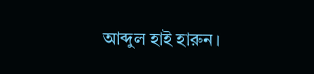আব্দুল হাই হারুন।